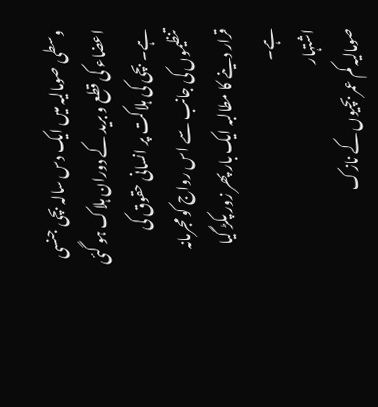وسطی صومالیہ میں ایک دس سالہ بچی جنسی اعضاء کی قطع و برید کے دوران ہلاک ہو گئی ہے۔ بچی کی ہلاکت پر انسانی حقوق کی تنظیموں کی جانب سے اس رواج کو مجرمانہ قرار دینے کا مطالبہ ایک بار پھر زور پکڑ گیا ہے۔
اشتہار
صومالیہ کم عمر بچیوں کے نازک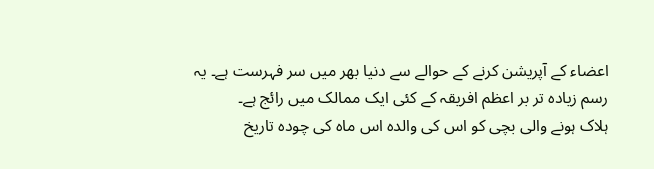اعضاء کے آپریشن کرنے کے حوالے سے دنیا بھر میں سر فہرست ہے۔ یہ رسم زیادہ تر بر اعظم افریقہ کے کئی ایک ممالک میں رائج ہے۔
ہلاک ہونے والی بچی کو اس کی والدہ اس ماہ کی چودہ تاریخ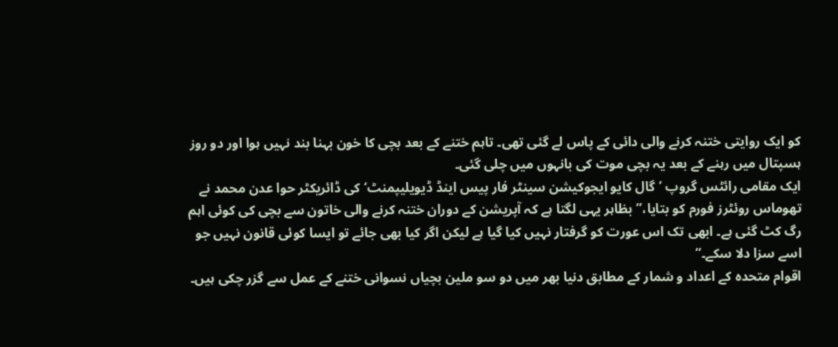کو ایک روایتی ختنہ کرنے والی دائی کے پاس لے گئی تھی۔ تاہم ختنے کے بعد بچی کا خون بہنا بند نہیں ہوا اور دو روز ہسپتال میں رہنے کے بعد یہ بچی موت کی بانہوں میں چلی گئی۔
ایک مقامی رائٹس گروپ ’گال کایو ایجوکیشن سینٹر فار پیس اینڈ ڈیویلیپمنٹ‘ کی ڈائریکٹر حوا عدن محمد نے تھوماس روئٹرز فورم کو بتایا،’’بظاہر یہی لگتا ہے کہ آپریشن کے دوران ختنہ کرنے والی خاتون سے بچی کی کوئی اہم رگ کٹ گئی ہے۔ ابھی تک اس عورت کو گرفتار نہیں کیا گیا ہے لیکن اگر کیا بھی جائے تو ایسا کوئی قانون نہیں جو اسے سزا دلا سکے۔‘‘
اقوام متحدہ کے اعداد و شمار کے مطابق دنیا بھر میں دو سو ملین بچیاں نسوانی ختنے کے عمل سے گزر چکی ہیں۔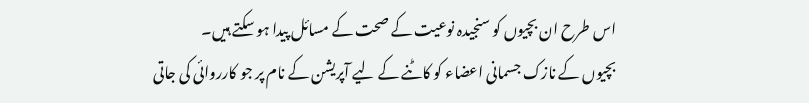اس طرح ان بچیوں کو سنجیدہ نوعیت کے صحت کے مسائل پیدا ہو سکتے ہیں۔
بچیوں کے نازک جسمانی اعضاء کو کاٹنے کے لیے آپریشن کے نام پر جو کارروائی کی جاتی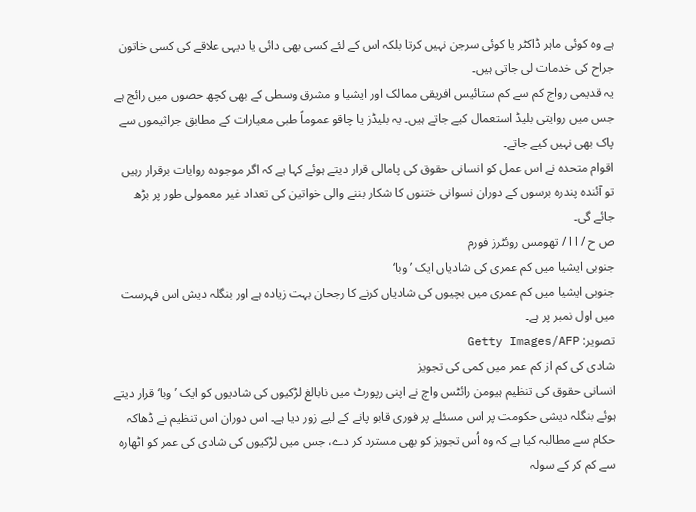ہے وہ کوئی ماہر ڈاکٹر یا کوئی سرجن نہیں کرتا بلکہ اس کے لئے کسی بھی دائی یا دیہی علاقے کی کسی خاتون جراح کی خدمات لی جاتی ہیں۔
یہ قدیمی رواج کم سے کم ستائیس افریقی ممالک اور ایشیا و مشرق وسطی کے بھی کچھ حصوں میں رائج ہے جس میں روایتی بلیڈ استعمال کیے جاتے ہیں۔ یہ بلیڈز یا چاقو عموماً طبی معیارات کے مطابق جراثیموں سے پاک بھی نہیں کیے جاتے۔
اقوام متحدہ نے اس عمل کو انسانی حقوق کی پامالی قرار دیتے ہوئے کہا ہے کہ اگر موجودہ روایات برقرار رہیں تو آئندہ پندرہ برسوں کے دوران نسوانی ختنوں کا شکار بننے والی خواتین کی تعداد غیر معمولی طور پر بڑھ جائے گی۔
ص ح / ا ا / تھومس روئٹرز فورم
جنوبی ایشیا میں کم عمری کی شادیاں ایک ’وبا‘
جنوبی ایشیا میں کم عمری میں بچیوں کی شادیاں کرنے کا رجحان بہت زیادہ ہے اور بنگلہ دیش اس فہرست میں اول نمبر پر ہے۔
تصویر: Getty Images/AFP
شادی کی کم از کم عمر میں کمی کی تجویز
انسانی حقوق کی تنظیم ہیومن رائٹس واچ نے اپنی رپورٹ میں نابالغ لڑکیوں کی شادیوں کو ایک ’وبا‘ قرار دیتے ہوئے بنگلہ دیشی حکومت پر اس مسئلے پر فوری قابو پانے کے لیے زور دیا ہے۔ اس دوران اس تنظیم نے ڈھاکہ حکام سے مطالبہ کیا ہے کہ وہ اُس تجویز کو بھی مسترد کر دے، جس میں لڑکیوں کی شادی کی عمر کو اٹھارہ سے کم کر کے سولہ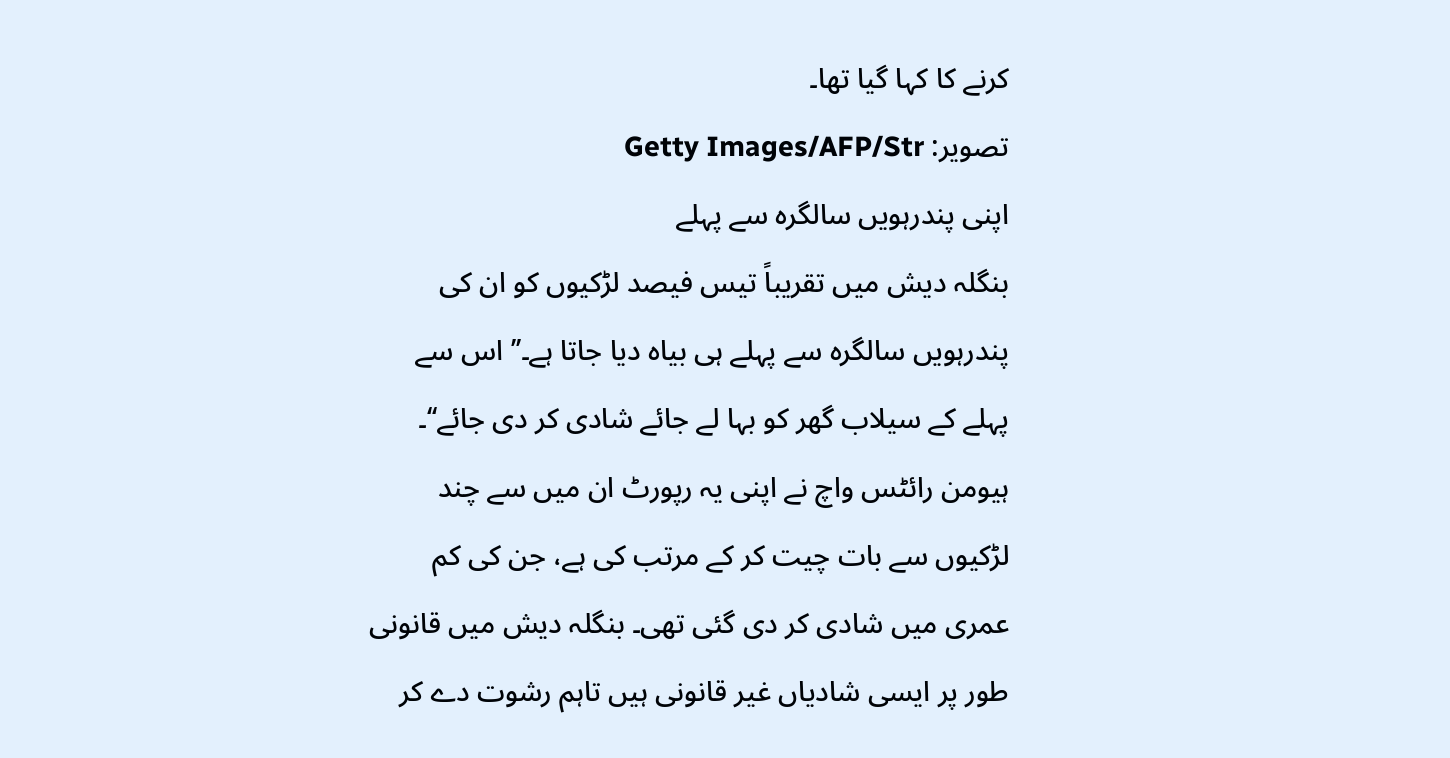کرنے کا کہا گیا تھا۔
تصویر: Getty Images/AFP/Str
اپنی پندرہویں سالگرہ سے پہلے
بنگلہ دیش میں تقریباً تیس فیصد لڑکیوں کو ان کی پندرہویں سالگرہ سے پہلے ہی بیاہ دیا جاتا ہے۔’’ اس سے پہلے کے سیلاب گھر کو بہا لے جائے شادی کر دی جائے‘‘۔ ہیومن رائٹس واچ نے اپنی یہ رپورٹ ان میں سے چند لڑکیوں سے بات چیت کر کے مرتب کی ہے، جن کی کم عمری میں شادی کر دی گئی تھی۔ بنگلہ دیش میں قانونی طور پر ایسی شادیاں غیر قانونی ہیں تاہم رشوت دے کر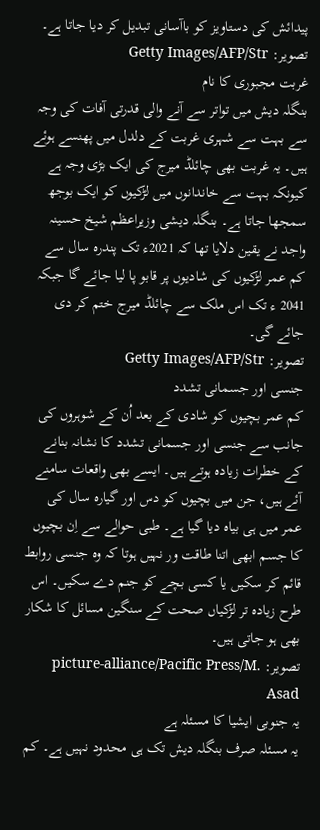پیدائش کی دستاویز کو باآسانی تبدیل کر دیا جاتا ہے۔
تصویر: Getty Images/AFP/Str
غربت مجبوری کا نام
بنگلہ دیش میں تواتر سے آنے والی قدرتی آفات کی وجہ سے بہت سے شہری غربت کے دلدل میں پھنسے ہوئے ہیں۔ یہ غربت بھی چائلڈ میرج کی ایک بڑی وجہ ہے کیونکہ بہت سے خاندانوں میں لڑکیوں کو ایک بوجھ سمجھا جاتا ہے۔ بنگلہ دیشی وزیراعظم شیخ حسینہ واجد نے یقین دلایا تھا کہ 2021ء تک پندرہ سال سے کم عمر لڑکیوں کی شادیوں پر قابو پا لیا جائے گا جبکہ 2041 ء تک اس ملک سے چائلڈ میرج ختم کر دی جائے گی۔
تصویر: Getty Images/AFP/Str
جنسی اور جسمانی تشدد
کم عمر بچیوں کو شادی کے بعد اُن کے شوہروں کی جانب سے جنسی اور جسمانی تشدد کا نشانہ بنانے کے خطرات زیادہ ہوتے ہیں۔ ایسے بھی واقعات سامنے آئے ہیں، جن میں بچیوں کو دس اور گیارہ سال کی عمر میں ہی بیاہ دیا گیا ہے۔ طبی حوالے سے اِن بچیوں کا جسم ابھی اتنا طاقت ور نہیں ہوتا کہ وہ جنسی روابط قائم کر سکیں یا کسی بچے کو جنم دے سکیں۔ اس طرح زیادہ تر لڑکیاں صحت کے سنگین مسائل کا شکار بھی ہو جاتی ہیں۔
تصویر: picture-alliance/Pacific Press/M. Asad
یہ جنوبی ایشیا کا مسئلہ ہے
یہ مسئلہ صرف بنگلہ دیش تک ہی محدود نہیں ہے۔ کم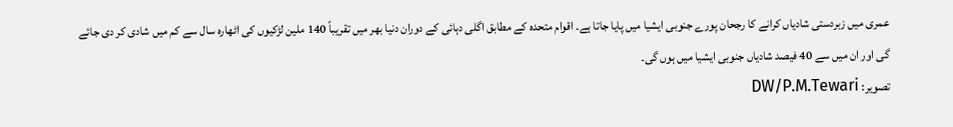عمری میں زبردستی شادیاں کرانے کا رجحان پورے جنوبی ایشیا میں پایا جاتا ہے۔ اقوام متحدہ کے مطابق اگلی دہائی کے دوران دنیا بھر میں تقریباً 140 ملین لڑکیوں کی اٹھارہ سال سے کم میں شادی کر دی جائے گی اور ان میں سے 40 فیصد شادیاں جنوبی ایشیا میں ہوں گی۔
تصویر: DW/P.M.Tewari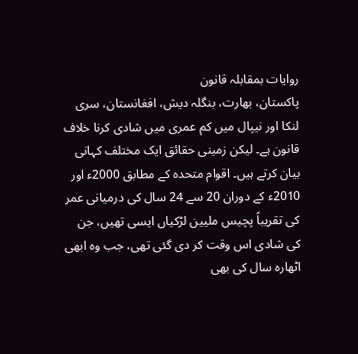روایات بمقابلہ قانون
پاکستان، بھارت، بنگلہ دیش، افغانستان، سری لنکا اور نیپال میں کم عمری میں شادی کرنا خلاف قانون ہے۔ لیکن زمینی حقائق ایک مختلف کہانی بیان کرتے ہیں۔ اقوام متحدہ کے مطابق 2000ء اور 2010ء کے دوران 20 سے 24 سال کی درمیانی عمر کی تقریباً پچیس ملیین لڑکیاں ایسی تھیں، جن کی شادی اس وقت کر دی گئی تھی، جب وہ ابھی اٹھارہ سال کی بھی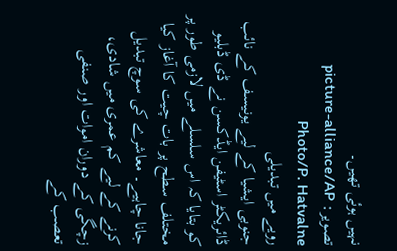نہیں ہوئی تھیں۔
تصویر: picture-alliance/AP Photo/P. Hatvalne
رویے میں تبدیلی
جنوبی ایشیا کے لیے یونیسف کے نائب ڈائریکٹر اسٹیفن ایڈکسن نے ڈی ڈبلیو کو بتایا کہ اس سلسلے میں لازمی طور پر مختلف سطح پر بات چیت کا آغاز کیا جانا چاہیے۔ معاشرے کی سوچ تبدیل کرنے کے لیے کم عمری میں شادی، زچگی کے دوران اموات اور صنفی تعصب کے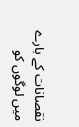نقصانات کے بارے میں لوگوں کو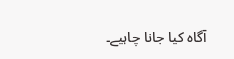آگاہ کیا جانا چاہیے۔